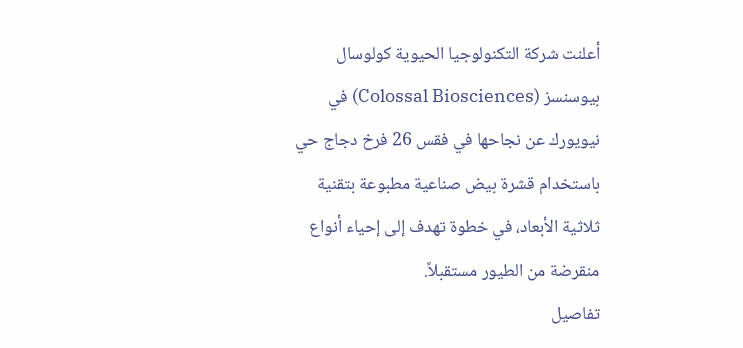أعلنت شركة التكنولوجيا الحيوية كولوسال بيوسنسز (Colossal Biosciences) في نيويورك عن نجاحها في فقس 26 فرخ دجاج حي باستخدام قشرة بيض صناعية مطبوعة بتقنية ثلاثية الأبعاد، في خطوة تهدف إلى إحياء أنواع منقرضة من الطيور مستقبلاً.
تفاصيل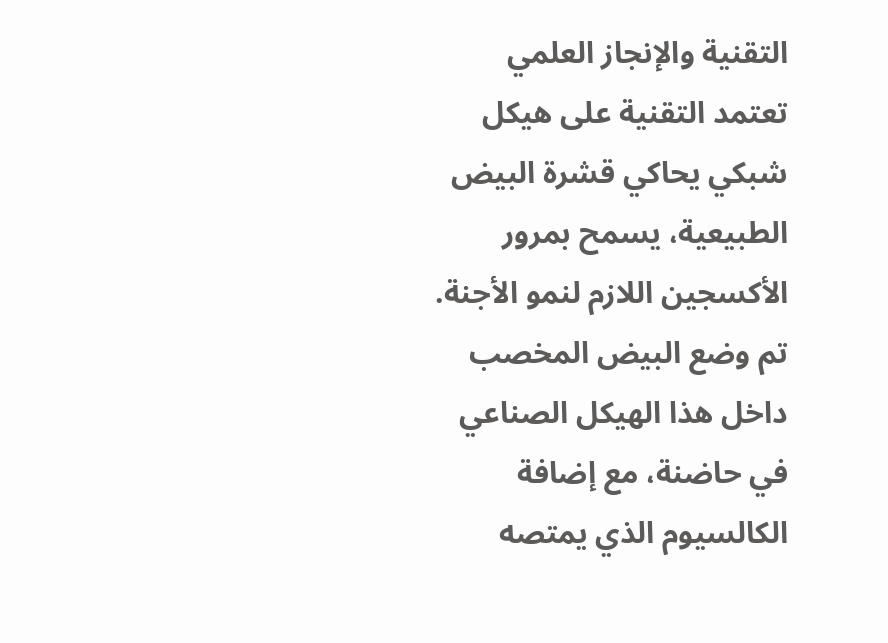التقنية والإنجاز العلمي
تعتمد التقنية على هيكل شبكي يحاكي قشرة البيض الطبيعية، يسمح بمرور الأكسجين اللازم لنمو الأجنة. تم وضع البيض المخصب داخل هذا الهيكل الصناعي في حاضنة، مع إضافة الكالسيوم الذي يمتصه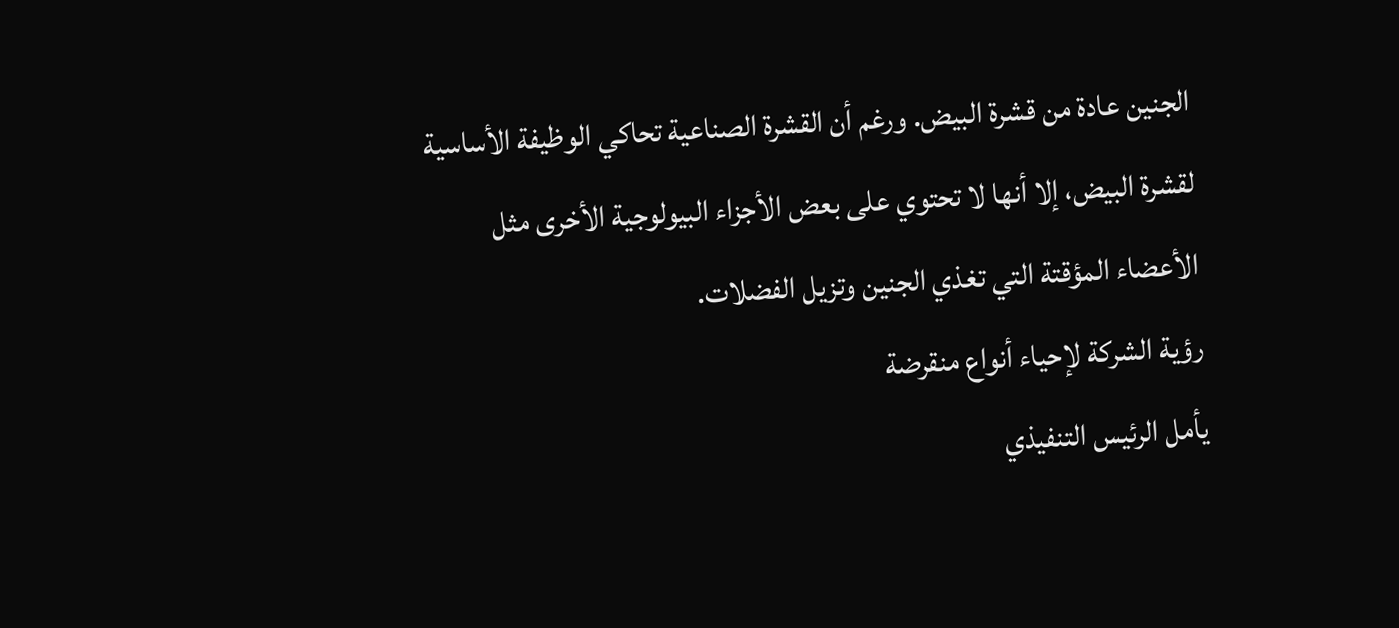الجنين عادة من قشرة البيض. ورغم أن القشرة الصناعية تحاكي الوظيفة الأساسية لقشرة البيض، إلا أنها لا تحتوي على بعض الأجزاء البيولوجية الأخرى مثل الأعضاء المؤقتة التي تغذي الجنين وتزيل الفضلات.
رؤية الشركة لإحياء أنواع منقرضة
يأمل الرئيس التنفيذي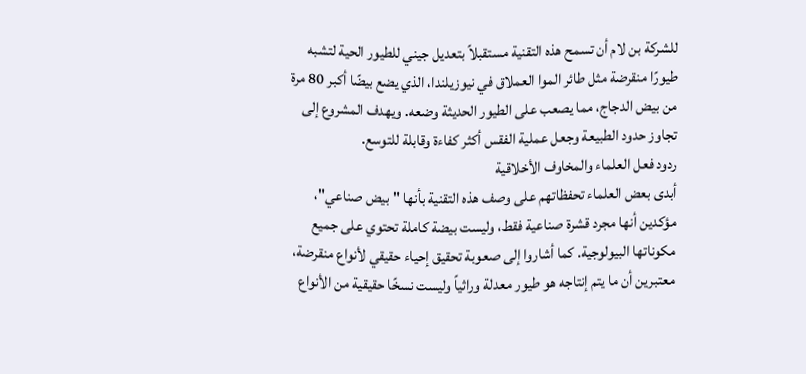للشركة بن لام أن تسمح هذه التقنية مستقبلاً بتعديل جيني للطيور الحية لتشبه طيورًا منقرضة مثل طائر الموا العملاق في نيوزيلندا، الذي يضع بيضًا أكبر 80 مرة من بيض الدجاج، مما يصعب على الطيور الحديثة وضعه. ويهدف المشروع إلى تجاوز حدود الطبيعة وجعل عملية الفقس أكثر كفاءة وقابلة للتوسع.
ردود فعل العلماء والمخاوف الأخلاقية
أبدى بعض العلماء تحفظاتهم على وصف هذه التقنية بأنها "بيض صناعي"، مؤكدين أنها مجرد قشرة صناعية فقط، وليست بيضة كاملة تحتوي على جميع مكوناتها البيولوجية. كما أشاروا إلى صعوبة تحقيق إحياء حقيقي لأنواع منقرضة، معتبرين أن ما يتم إنتاجه هو طيور معدلة وراثياً وليست نسخًا حقيقية من الأنواع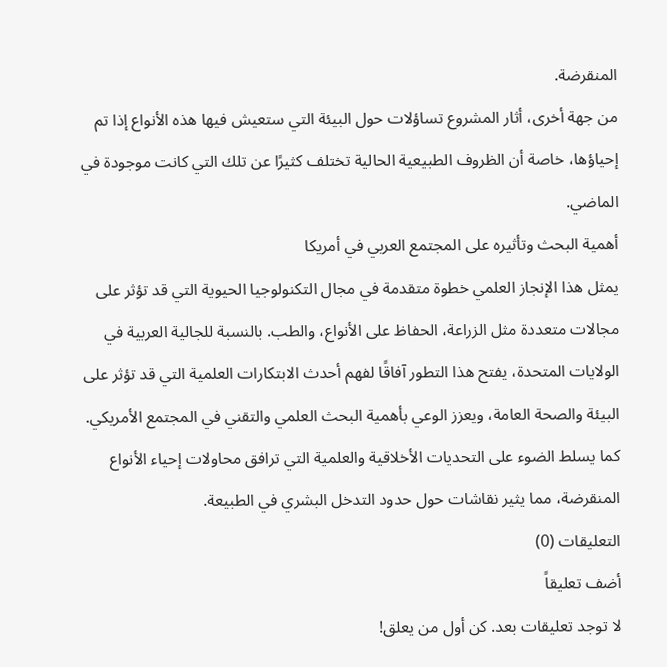المنقرضة.
من جهة أخرى، أثار المشروع تساؤلات حول البيئة التي ستعيش فيها هذه الأنواع إذا تم إحياؤها، خاصة أن الظروف الطبيعية الحالية تختلف كثيرًا عن تلك التي كانت موجودة في الماضي.
أهمية البحث وتأثيره على المجتمع العربي في أمريكا
يمثل هذا الإنجاز العلمي خطوة متقدمة في مجال التكنولوجيا الحيوية التي قد تؤثر على مجالات متعددة مثل الزراعة، الحفاظ على الأنواع، والطب. بالنسبة للجالية العربية في الولايات المتحدة، يفتح هذا التطور آفاقًا لفهم أحدث الابتكارات العلمية التي قد تؤثر على البيئة والصحة العامة، ويعزز الوعي بأهمية البحث العلمي والتقني في المجتمع الأمريكي.
كما يسلط الضوء على التحديات الأخلاقية والعلمية التي ترافق محاولات إحياء الأنواع المنقرضة، مما يثير نقاشات حول حدود التدخل البشري في الطبيعة.
التعليقات (0)
أضف تعليقاً
لا توجد تعليقات بعد. كن أول من يعلق!